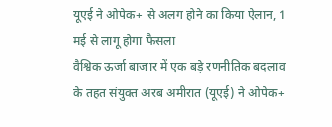यूएई ने ओपेक+ से अलग होने का किया ऐलान, 1 मई से लागू होगा फैसला
वैश्विक ऊर्जा बाजार में एक बड़े रणनीतिक बदलाव के तहत संयुक्त अरब अमीरात (यूएई) ने ओपेक+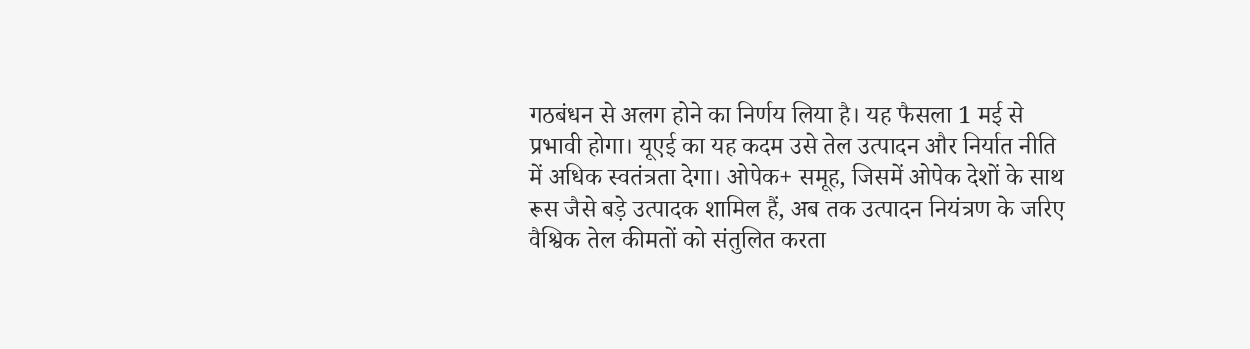गठबंधन से अलग होने का निर्णय लिया है। यह फैसला 1 मई से प्रभावी होगा। यूएई का यह कदम उसे तेल उत्पादन और निर्यात नीति में अधिक स्वतंत्रता देगा। ओपेक+ समूह, जिसमें ओपेक देशों के साथ रूस जैसे बड़े उत्पादक शामिल हैं, अब तक उत्पादन नियंत्रण के जरिए वैश्विक तेल कीमतों को संतुलित करता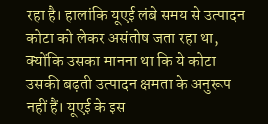रहा है। हालांकि यूएई लंबे समय से उत्पादन कोटा को लेकर असंतोष जता रहा था, क्योंकि उसका मानना था कि ये कोटा उसकी बढ़ती उत्पादन क्षमता के अनुरूप नहीं हैं। यूएई के इस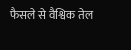फैसले से वैश्विक तेल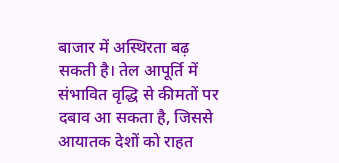बाजार में अस्थिरता बढ़ सकती है। तेल आपूर्ति में संभावित वृद्धि से कीमतों पर दबाव आ सकता है, जिससे आयातक देशों को राहत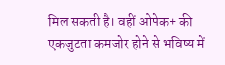मिल सकती है। वहीं ओपेक+ की एकजुटता कमजोर होने से भविष्य में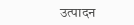उत्पादन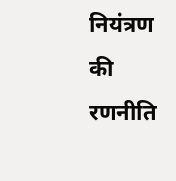नियंत्रण की रणनीति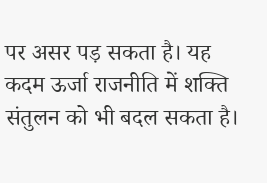पर असर पड़ सकता है। यह कदम ऊर्जा राजनीति में शक्ति संतुलन को भी बदल सकता है।